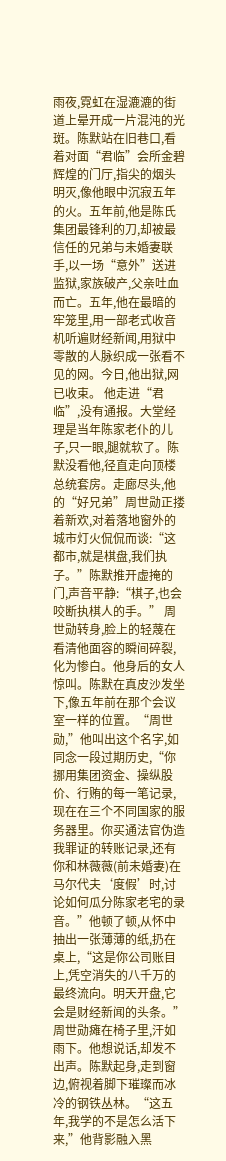雨夜,霓虹在湿漉漉的街道上晕开成一片混沌的光斑。陈默站在旧巷口,看着对面“君临”会所金碧辉煌的门厅,指尖的烟头明灭,像他眼中沉寂五年的火。五年前,他是陈氏集团最锋利的刀,却被最信任的兄弟与未婚妻联手,以一场“意外”送进监狱,家族破产,父亲吐血而亡。五年,他在最暗的牢笼里,用一部老式收音机听遍财经新闻,用狱中零散的人脉织成一张看不见的网。今日,他出狱,网已收束。 他走进“君临”,没有通报。大堂经理是当年陈家老仆的儿子,只一眼,腿就软了。陈默没看他,径直走向顶楼总统套房。走廊尽头,他的“好兄弟”周世勋正搂着新欢,对着落地窗外的城市灯火侃侃而谈:“这都市,就是棋盘,我们执子。”陈默推开虚掩的门,声音平静:“棋子,也会咬断执棋人的手。” 周世勋转身,脸上的轻蔑在看清他面容的瞬间碎裂,化为惨白。他身后的女人惊叫。陈默在真皮沙发坐下,像五年前在那个会议室一样的位置。“周世勋,”他叫出这个名字,如同念一段过期历史,“你挪用集团资金、操纵股价、行贿的每一笔记录,现在在三个不同国家的服务器里。你买通法官伪造我罪证的转账记录,还有你和林薇薇(前未婚妻)在马尔代夫‘度假’时,讨论如何瓜分陈家老宅的录音。”他顿了顿,从怀中抽出一张薄薄的纸,扔在桌上,“这是你公司账目上,凭空消失的八千万的最终流向。明天开盘,它会是财经新闻的头条。” 周世勋瘫在椅子里,汗如雨下。他想说话,却发不出声。陈默起身,走到窗边,俯视着脚下璀璨而冰冷的钢铁丛林。“这五年,我学的不是怎么活下来,”他背影融入黑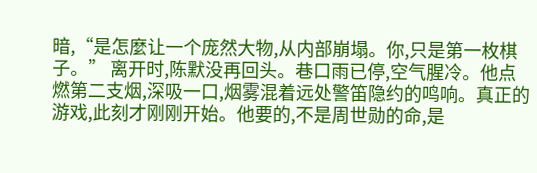暗,“是怎麼让一个庞然大物,从内部崩塌。你,只是第一枚棋子。” 离开时,陈默没再回头。巷口雨已停,空气腥冷。他点燃第二支烟,深吸一口,烟雾混着远处警笛隐约的鸣响。真正的游戏,此刻才刚刚开始。他要的,不是周世勋的命,是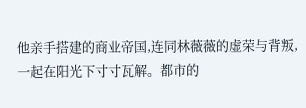他亲手搭建的商业帝国,连同林薇薇的虚荣与背叛,一起在阳光下寸寸瓦解。都市的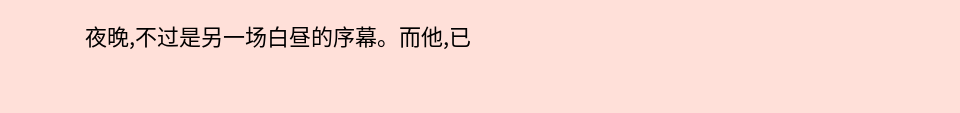夜晚,不过是另一场白昼的序幕。而他,已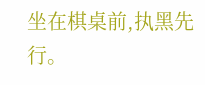坐在棋桌前,执黑先行。